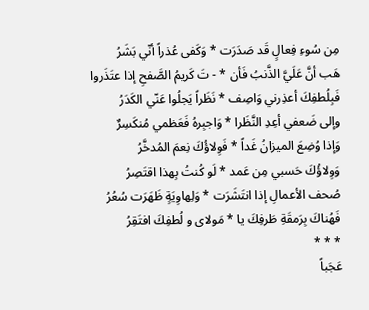مِن سُوءِ فِعالٍ قَد صَدَرَت * وَكَفى عُذراً أنّي بَشَرُ
هَب أنَّ عَلَيَّ الذَّنبُ فَأن * - تَ كَريمُ الصَّفحِ إذا عتَذَروا
فَبِلُطفِكَ أعذِرني وَاصِف * نَظَراً يَجلُوا عَنّي الكَدَرُ
وإلى ضَعفي أعِدِ النَّظَرا * وَاجبِرهُ فَعَظمي مُنكَسِرٌ
وَإذا وُضِعَ الميزانُ غَداً * فَوِلاؤُكَ نِعمَ المُدخَّرُ
وَوِلاؤُكَ حَسبي مِن عَمد * لَو كُنتُ بِهذا اقتَصِرُ
صُحف الأعمالِ إذا انتَشَرَت * وَلِهاوِيَةٍ ظَهَرَت سُعُرُ
فَهُناكَ بِرَمقَةِ طَرفِكَ يا * مَولاى و لُطفِكَ افتَقِرُ
* * *
عَجَباً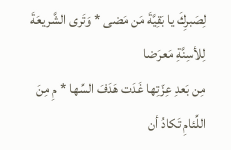لِصَبرِكَ يا بَقِيَّةَ مَن مَضى * وَتَرى الشَّريعَةَ لِلأسِنَّةِ مَعرَضا
مِن بَعدِ عِزّتِها غَدَت هَدَفَ السِّها * مِ مِنَ اللِّئامِ تَكادُ أن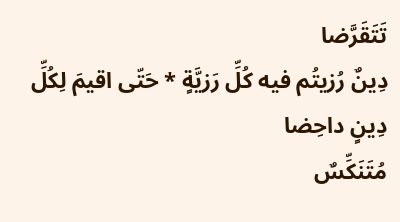تَتَقَرَّضا
دِينٌ رُزيتُم فيه كُلِّ رَزيَّةٍ * حَتّى اقيمَ لِكُلِّ دِينٍ داحِضا
مُتَنَكِّسٌ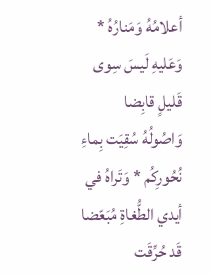أعلامُهُ وَمَنارُهُ * وَعَليهِ لَيسَ سِوى قَليلٍ قابِضا
وَاصُولُهُ سُقِيَت بِماءِ نُحُورِكُم * وَتَراهُ في أيدي الطُّغاةِ مُبَعّضا
قَد حُرِّقَت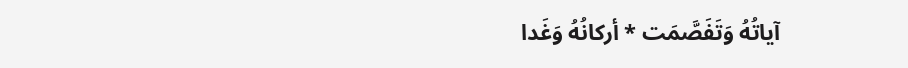آياتُهُ وَتَفَصَّمَت * أركانُهُ وَغَدا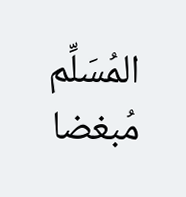المُسَلِّم مُبغضا